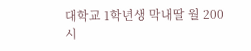대학교 1학년생 막내딸 월 200시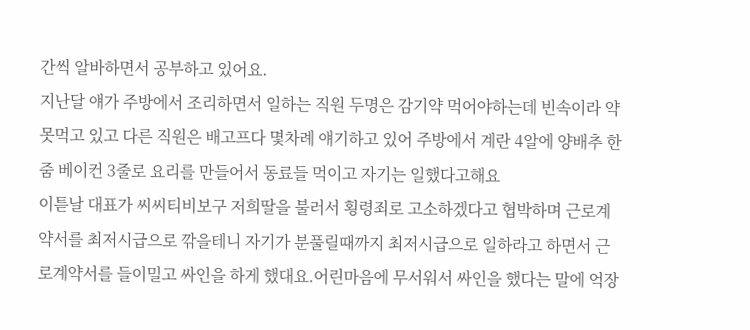간씩 알바하면서 공부하고 있어요.
지난달 얘가 주방에서 조리하면서 일하는 직원 두명은 감기약 먹어야하는데 빈속이라 약 못먹고 있고 다른 직원은 배고프다 몇차례 얘기하고 있어 주방에서 계란 4알에 양배추 한줌 베이컨 3줄로 요리를 만들어서 동료들 먹이고 자기는 일했다고해요
이튿날 대표가 씨씨티비보구 저희딸을 불러서 횡령죄로 고소하겠다고 협박하며 근로계약서를 최저시급으로 깎을테니 자기가 분풀릴때까지 최저시급으로 일하라고 하면서 근로계약서를 들이밀고 싸인을 하게 했대요.어린마음에 무서워서 싸인을 했다는 말에 억장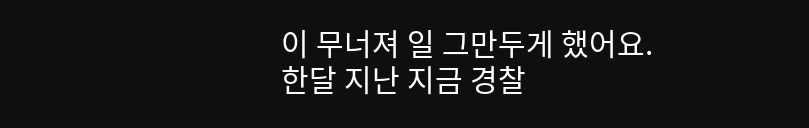이 무너져 일 그만두게 했어요.
한달 지난 지금 경찰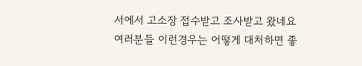서에서 고소장 접수받고 조사받고 왔네요
여러분들 이런경우는 어떻게 대처하면 좋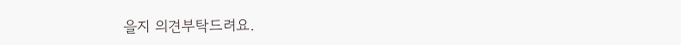을지 의견부탁드려요.